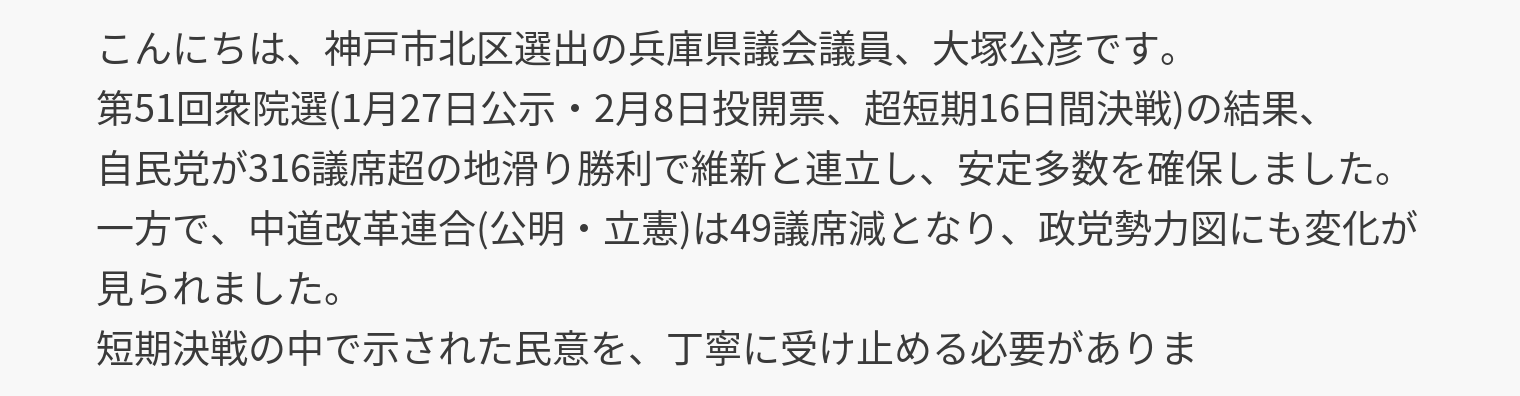こんにちは、神戸市北区選出の兵庫県議会議員、大塚公彦です。
第51回衆院選(1月27日公示・2月8日投開票、超短期16日間決戦)の結果、
自民党が316議席超の地滑り勝利で維新と連立し、安定多数を確保しました。
一方で、中道改革連合(公明・立憲)は49議席減となり、政党勢力図にも変化が見られました。
短期決戦の中で示された民意を、丁寧に受け止める必要がありま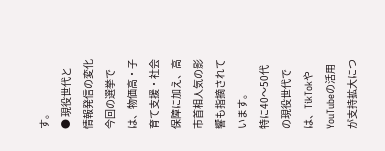す。
● 現役世代と情報発信の変化
今回の選挙では、物価高・子育て支援・社会保障に加え、高市首相人気の影響も指摘されています。
特に40〜50代の現役世代では、TikTokやYouTubeの活用が支持拡大につ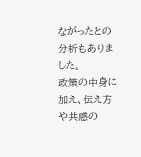ながったとの分析もありました。
政策の中身に加え、伝え方や共感の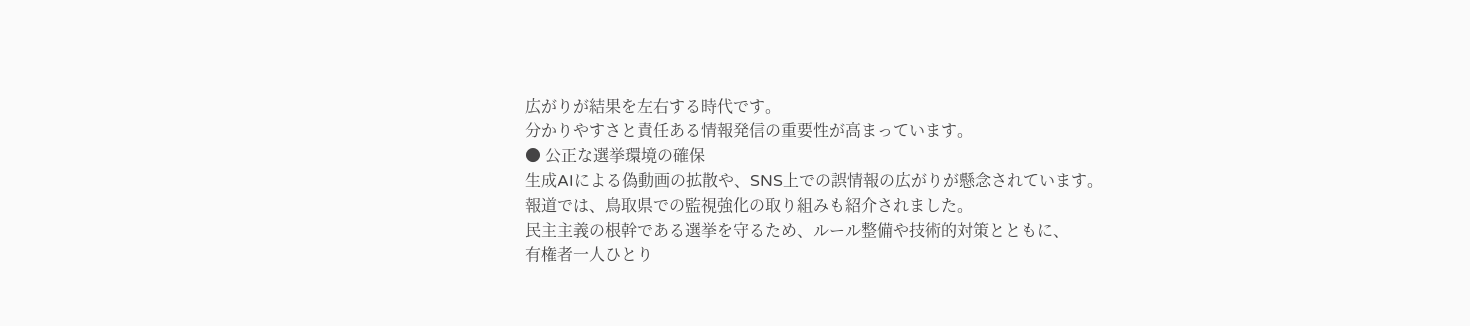広がりが結果を左右する時代です。
分かりやすさと責任ある情報発信の重要性が高まっています。
● 公正な選挙環境の確保
生成AIによる偽動画の拡散や、SNS上での誤情報の広がりが懸念されています。
報道では、鳥取県での監視強化の取り組みも紹介されました。
民主主義の根幹である選挙を守るため、ルール整備や技術的対策とともに、
有権者一人ひとり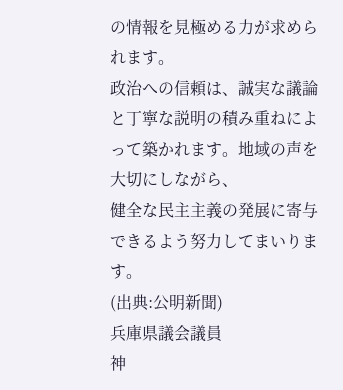の情報を見極める力が求められます。
政治への信頼は、誠実な議論と丁寧な説明の積み重ねによって築かれます。地域の声を大切にしながら、
健全な民主主義の発展に寄与できるよう努力してまいります。
(出典:公明新聞)
兵庫県議会議員
神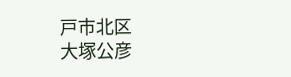戸市北区
大塚公彦